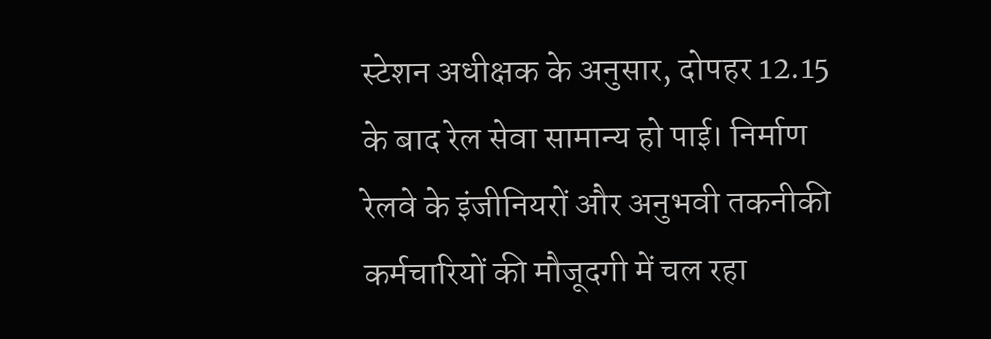स्टेशन अधीक्षक के अनुसार, दोपहर 12.15 के बाद रेल सेवा सामान्य हो पाई। निर्माण रेलवे के इंजीनियरों और अनुभवी तकनीकी कर्मचारियों की मौजूदगी में चल रहा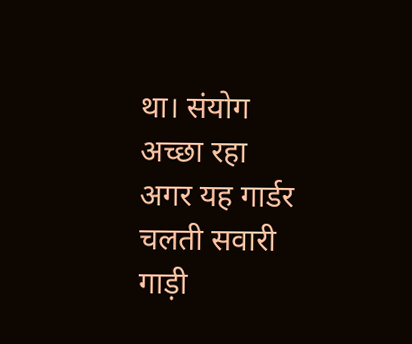था। संयोग अच्छा रहा अगर यह गार्डर चलती सवारी गाड़ी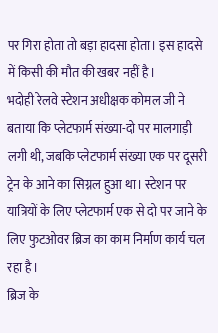पर गिरा होता तो बड़ा हादसा होता। इस हादसे में किसी की मौत की खबर नहीं है।
भदोही रेलवे स्टेशन अधीक्षक कोमल जी ने बताया कि प्लेटफार्म संख्या-दो पर मालगाड़ी लगी थी, जबकि प्लेटफार्म संख्या एक पर दूसरी ट्रेन के आने का सिग्नल हुआ था। स्टेशन पर यात्रियों के लिए प्लेटफार्म एक से दो पर जाने के लिए फुटओवर ब्रिज का काम निर्माण कार्य चल रहा है।
ब्रिज के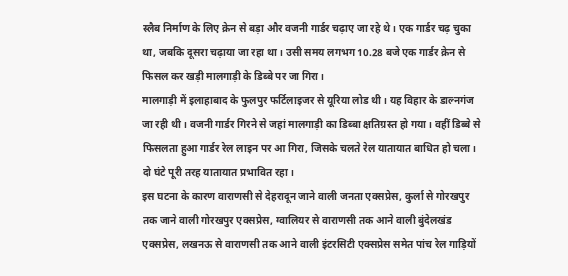स्लैब निर्माण के लिए क्रेन से बड़ा और वजनी गार्डर चढ़ाए जा रहे थे। एक गार्डर चढ़ चुका था, जबकि दूसरा चढ़ाया जा रहा था। उसी समय लगभग 10.28 बजे एक गार्डर क्रेन से फिसल कर खड़ी मालगाड़ी के डिब्बे पर जा गिरा।
मालगाड़ी में इलाहाबाद के फुलपुर फर्टिलाइजर से यूरिया लोड थी। यह विहार के डाल्नगंज जा रही थी। वजनी गार्डर गिरने से जहां मालगाड़ी का डिब्बा क्षतिग्रस्त हो गया। वहीं डिब्बे से फिसलता हुआ गार्डर रेल लाइन पर आ गिरा, जिसके चलते रेल यातायात बाधित हो चला। दो घंटे पूरी तरह यातायात प्रभावित रहा।
इस घटना के कारण वाराणसी से देहरादून जाने वाली जनता एक्सप्रेस, कुर्ला से गोरखपुर तक जाने वाली गोरखपुर एक्सप्रेस, ग्वालियर से वाराणसी तक आने वाली बुंदेलखंड एक्सप्रेस, लखनऊ से वाराणसी तक आने वाली इंटरसिटी एक्सप्रेस समेत पांच रेल गाड़ियों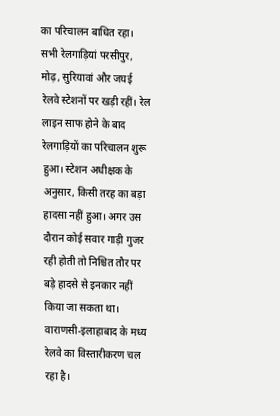का परिचालन बाधित रहा।
सभी रेलगाड़ियां परसीपुर, मोढ़, सुरियावां और जघई रेलवे स्टेशनों पर खड़ी रहीं। रेल लाइन साफ होने के बाद रेलगाड़ियों का परिचालन शुरू हुआ। स्टेशन अधीक्षक के अनुसार, किसी तरह का बड़ा हादसा नहीं हुआ। अगर उस दौरान कोई सवार गाड़ी गुजर रही होती तो निश्चित तौर पर बड़े हादसे से इनकार नहीं किया जा सकता था।
वाराणसी-इलाहाबाद के मध्य रेलवे का विस्तारीकरण चल रहा है।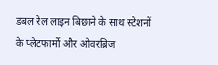डबल रेल लाइन बिछाने के साथ स्टेशनों के प्लेटफार्मो और ओवरब्रिज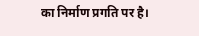का निर्माण प्रगति पर है।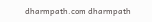dharmpath.com dharmpath